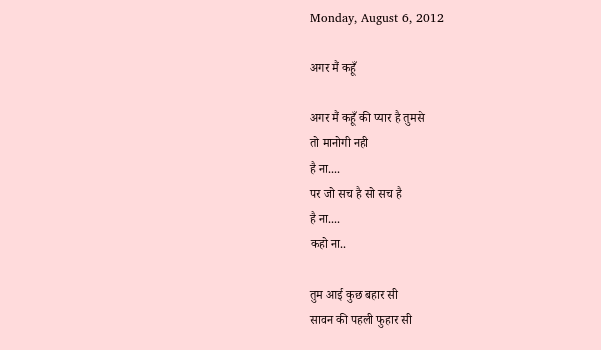Monday, August 6, 2012

अगर मैं कहूँ

अगर मैं कहूँ की प्यार है तुमसे
तो मानोगी नही
है ना....
पर जो सच है सो सच है
है ना....
कहो ना..

तुम आई कुछ बहार सी
सावन की पहली फुहार सी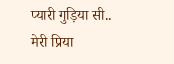प्यारी गुड़िया सी..
मेरी प्रिया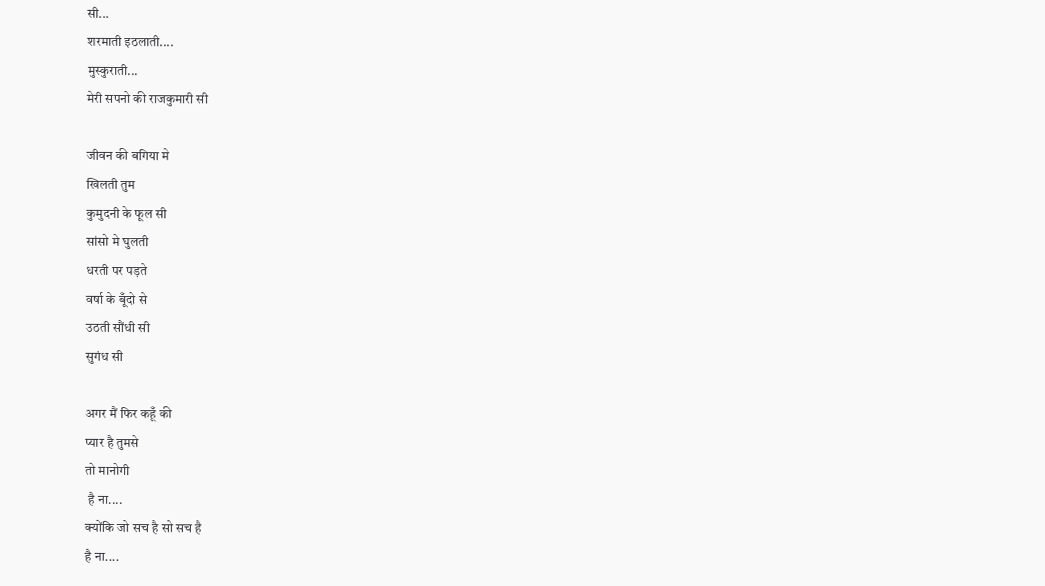सी...
शरमाती इठलाती....
मुस्कुराती...
मेरी सपनो की राजकुमारी सी

जीवन की बगिया मे
खिलती तुम
कुमुदनी के फूल सी
सांसो मे घुलती
धरती पर पड़ते
वर्षा के बूँदो से
उठती सौंधी सी
सुगंध सी

अगर मैं फिर कहूँ की
प्यार है तुमसे
तो मानोगी
 है ना....
क्योंकि जो सच है सो सच है
है ना....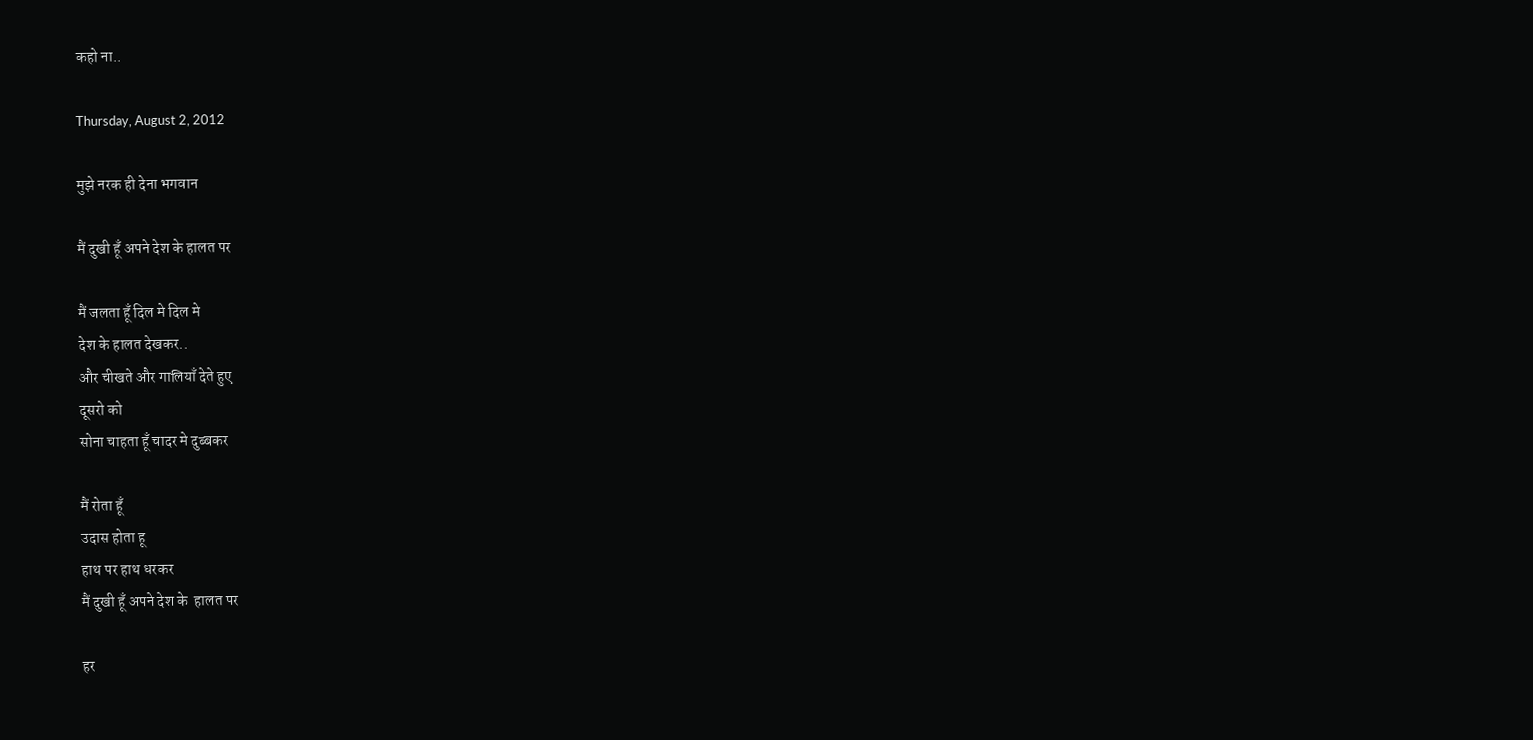कहो ना..

Thursday, August 2, 2012

मुझे नरक ही देना भगवान

मैं दुखी हूँ अपने देश के हालत पर

मैं जलता हूँ दिल मे दिल मे
देश के हालत देखकर..
और चीखते और गालियाँ देते हुए
दूसरो को
सोना चाहता हूँ चादर मे दुब्बकर

मैं रोता हूँ
उदास होता हू
हाथ पर हाथ धरकर
मैं दुखी हूँ अपने देश के  हालत पर

हर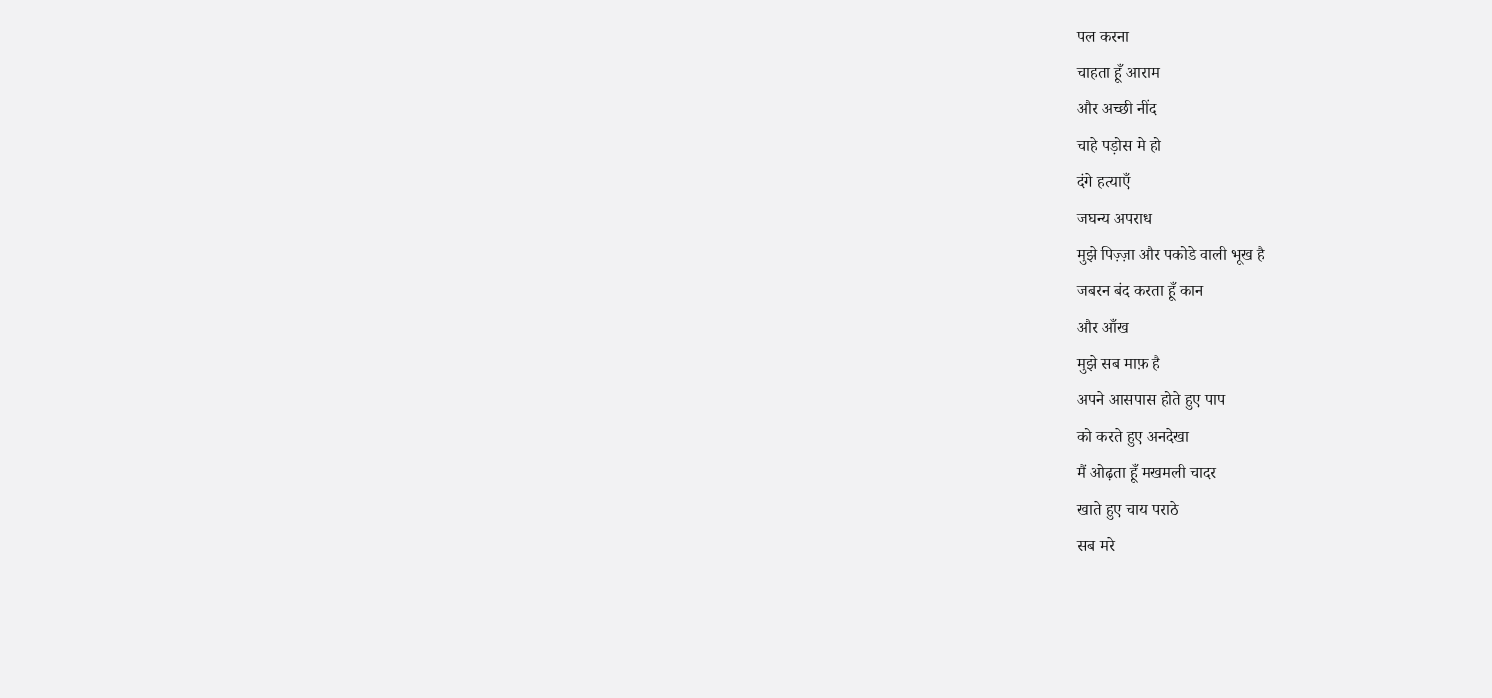पल करना
चाहता हूँ आराम
और अच्छी नींद
चाहे पड़ोस मे हो
दंगे हत्याएँ
जघन्य अपराध
मुझे पिज़्ज़ा और पकोडे वाली भूख है
जबरन बंद करता हूँ कान
और आँख
मुझे सब माफ़ है
अपने आसपास होते हुए पाप
को करते हुए अनदेखा
मैं ओढ़ता हूँ मखमली चादर
खाते हुए चाय पराठे
सब मरे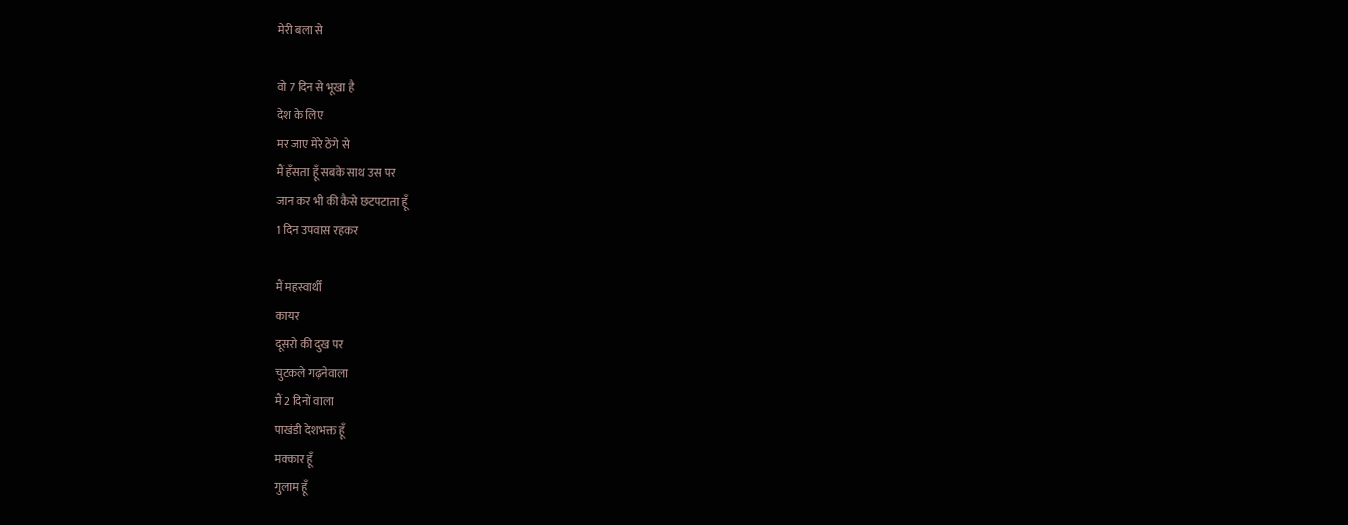मेरी बला से

वो 7 दिन से भूखा है
देश के लिए
मर जाए मेरे ठेंगे से
मैं हँसता हूँ सबके साथ उस पर
जान कर भी की कैसे छटपटाता हूँ
1 दिन उपवास रहकर

मैं महस्वार्थी
कायर
दूसरो की दुख पर
चुटकले गढ़नेवाला
मैं 2 दिनों वाला
पाखंडी देशभक्त हूँ
मक्कार हूँ
गुलाम हूँ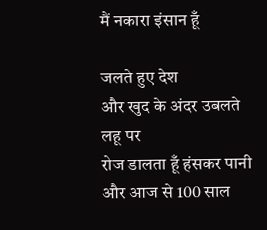मैं नकारा इंसान हूँ

जलते हुए देश
और खुद के अंदर उबलते
लहू पर
रोज डालता हूँ हंसकर पानी
और आज से 100 साल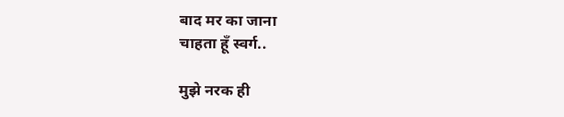बाद मर का जाना
चाहता हूँ स्वर्ग..

मुझे नरक ही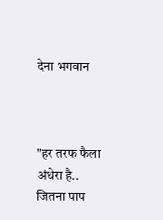देना भगवान



"हर तरफ फैला अंधेरा है..
जितना पाप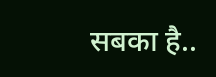सबका है..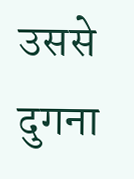उससे दुगना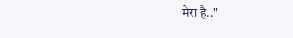मेरा है.."